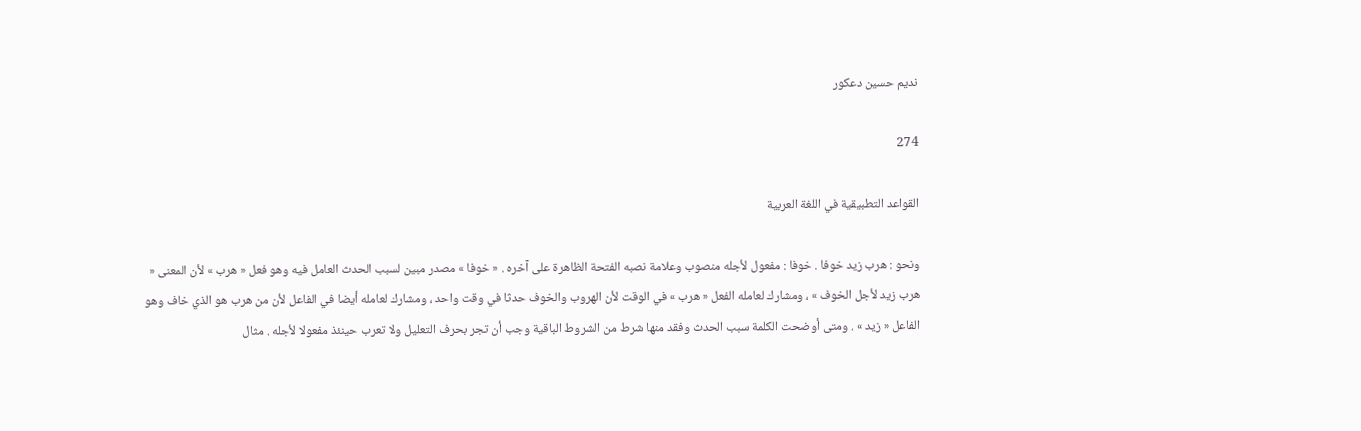نديم حسين دعكور

274

القواعد التطبيقية في اللغة العربية

ونحو : هرب زيد خوفا . خوفا : مفعول لأجله منصوب وعلامة نصبه الفتحة الظاهرة على آخره . « خوفا » مصدر مبين لسبب الحدث العامل فيه وهو فعل « هرب » لأن المعنى « هرب زيد لأجل الخوف » ، ومشارك لعامله الفعل « هرب » في الوقت لأن الهروب والخوف حدثا في وقت واحد ، ومشارك لعامله أيضا في الفاعل لأن من هرب هو الذي خاف وهو الفاعل « زيد » . ومتى أوضحت الكلمة سبب الحدث وفقد منها شرط من الشروط الباقية وجب أن تجر بحرف التعليل ولا تعرب حينئذ مفعولا لأجله . مثال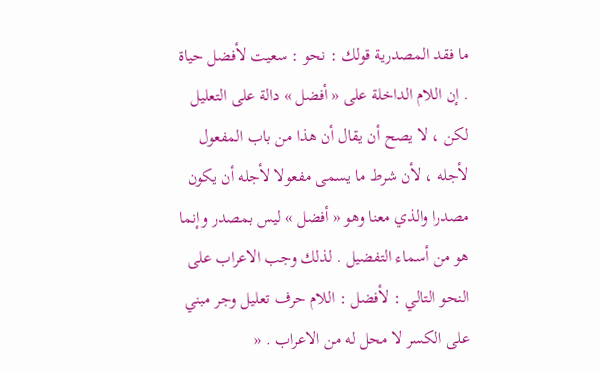ما فقد المصدرية قولك : نحو : سعيت لأفضل حياة . إن اللام الداخلة على « أفضل » دالة على التعليل لكن ، لا يصح أن يقال أن هذا من باب المفعول لأجله ، لأن شرط ما يسمى مفعولا لأجله أن يكون مصدرا والذي معنا وهو « أفضل » ليس بمصدر وإنما هو من أسماء التفضيل . لذلك وجب الاعراب على النحو التالي : لأفضل : اللام حرف تعليل وجر مبني على الكسر لا محل له من الاعراب . «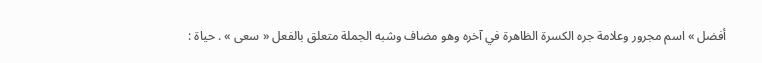أفضل » اسم مجرور وعلامة جره الكسرة الظاهرة في آخره وهو مضاف وشبه الجملة متعلق بالفعل « سعى » . حياة :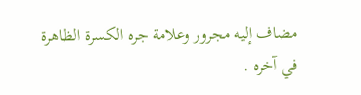مضاف إليه مجرور وعلامة جره الكسرة الظاهرة في آخره .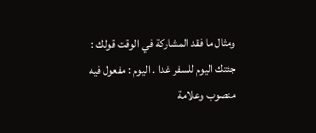ومثال ما فقد المشاركة في الوقت قولك : جئتك اليوم للسفر غدا . اليوم : مفعول فيه منصوب وعلامة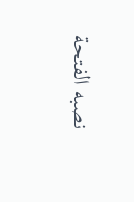نصبه الفتحة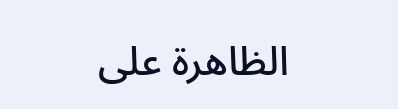الظاهرة على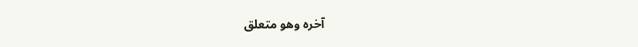آخره وهو متعلق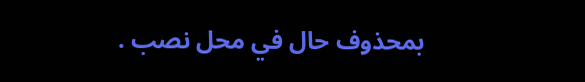بمحذوف حال في محل نصب .